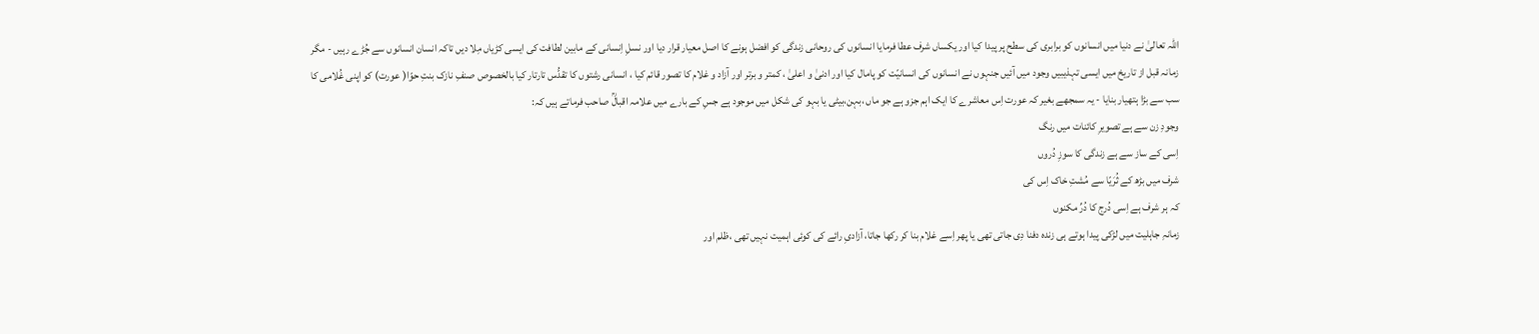اللہ تعالیٰ نے دنیا میں انسانوں کو برابری کی سطح پر پیدا کیا اور یکساں شرف عطا فرمایا انسانوں کی روحانی زندگی کو افضل ہونے کا اصل معیار قرار دیا اور نسلِ اِنسانی کے مابین لطافت کی ایسی کڑیاں مِلا دیں تاکہ انسان انسانوں سے جُڑے رہیں - مگر زمانہ قبل از تاریخ میں ایسی تہذیبیں وجود میں آئیں جنہوں نے انسانوں کی انسانیّت کو پامال کیا اور ادنیٰ و اعلیٰ ، کمتر و برتر اور آزاد و غلام کا تصور قائم کیا ، انسانی رشتوں کا تقدُّس تارتار کیا بالخصوص صنفِ نازک بنتِ حوّا( عورت) کو اپنی غُلامی کا سب سے بڑا ہتھیار بنایا - یہ سمجھے بغیر کہ عورت اِس معاشرے کا ایک اہم جزو ہے جو ماں ،بہن،بیٹی یا بہو کی شکل میں موجود ہے جسِ کے بارے میں علامہ اقبالؒ صاحب فرماتے ہیں کہ:
وجودِ زن سے ہے تصویرِ کائنات میں رنگ
اِسی کے ساز سے ہے زندگی کا سوزِ دُروں
شرف میں بڑھ کے ثُرَیّا سے مُشتِ خاک اِس کی
کہ ہر شرف ہے اِسی دُرج کا دُرِّ مکنوں
زمانہِ جاہلیت میں لڑکی پیدا ہوتے ہی زندہ دفنا دِی جاتی تھی یا پھر اِسے غلام بنا کر رکھا جاتا، آزادیِ رائے کی کوئی اہمیت نہیں تھی ،ظلم اور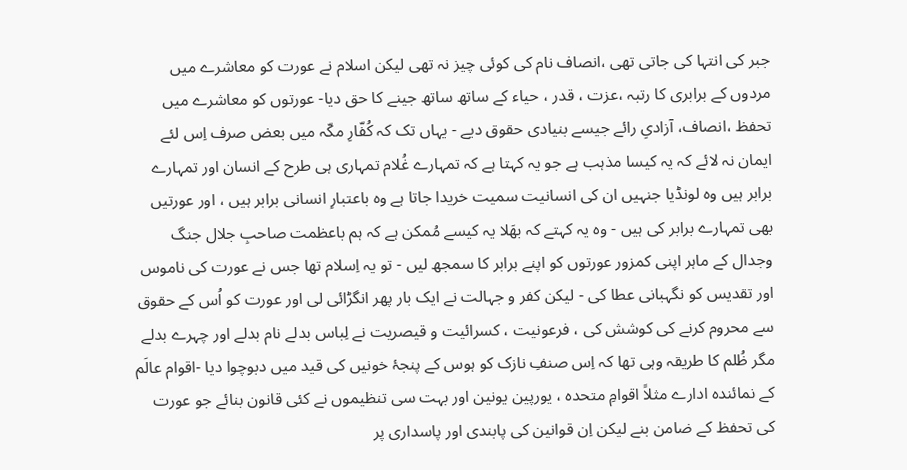جبر کی انتہا کی جاتی تھی ،انصاف نام کی کوئی چیز نہ تھی لیکن اسلام نے عورت کو معاشرے میں مردوں کے برابری کا رتبہ ،عزت ، قدر ، حیاء کے ساتھ ساتھ جینے کا حق دیا- عورتوں کو معاشرے میں تحفظ ،انصاف، آزادیِ رائے جیسے بنیادی حقوق دیے - یہاں تک کہ کُفّارِ مکّہ میں بعض صرف اِس لئے ایمان نہ لائے کہ یہ کیسا مذہب ہے جو یہ کہتا ہے کہ تمہارے غُلام تمہاری ہی طرح کے انسان اور تمہارے برابر ہیں وہ لونڈیا جنہیں ان کی انسانیت سمیت خریدا جاتا ہے وہ باعتبارِ انسانی برابر ہیں ، اور عورتیں بھی تمہارے برابر کی ہیں - وہ یہ کہتے کہ بھَلا یہ کیسے مُمکن ہے کہ ہم باعظمت صاحبِ جلال جنگ وجدال کے ماہر اپنی کمزور عورتوں کو اپنے برابر کا سمجھ لیں - تو یہ اِسلام تھا جس نے عورت کی ناموس اور تقدیس کو نگہبانی عطا کی - لیکن کفر و جہالت نے ایک بار پھر انگڑائی لی اور عورت کو اُس کے حقوق سے محروم کرنے کی کوشش کی ، فرعونیت ، کسرائیت و قیصریت نے لِباس بدلے نام بدلے اور چہرے بدلے مگر ظُلم کا طریقہ وہی تھا کہ اِس صنفِ نازک کو ہوس کے پنجۂ خونیں کی قید میں دبوچوا دیا -اقوام عالَم کے نمائندہ ادارے مثلاً اقوامِ متحدہ ، یورپین یونین اور بہت سی تنظیموں نے کئی قانون بنائے جو عورت کی تحفظ کے ضامن بنے لیکن اِن قوانین کی پابندی اور پاسداری پر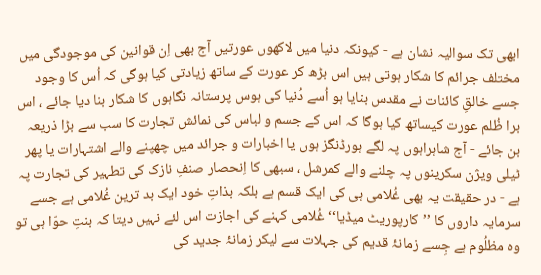ابھی تک سوالیہ نشان ہے - کیونکہ دنیا میں لاکھوں عورتیں آج بھی اِن قوانین کی موجودگی میں مختلف جرائم کا شکار ہوتی ہیں اس بڑھ کر عورت کے ساتھ زیادتی کیا ہوگی کہ اُس کا وجود جسے خالقِ کائنات نے مقدس بنایا ہو اُسے دُنیا کی ہوس پرستانہ نگاہوں کا شکار بنا دیا جائے ، اس برا ظُلم عورت کیساتھ کیا ہوگا کہ اس کے جسم و لباس کی نمائش تجارت کا سب سے بڑا ذریعہ بن جائے - آج شاہراہوں پہ لگے ہورڈنگز ہوں یا اخبارات و جرائد میں چھپنے والے اشتہارات یا پھر ٹیلی ویژن سکرینوں پہ چلنے والے کمرشل ، سبھی کا اِنحصار صنفِ نازک کی تطہیر کی تجارت پہ ہے - در حقیقت یہ بھی غُلامی ہی کی ایک قسم ہے بلکہ بذاتِ خود ایک بد ترین غُلامی ہے جسے سرمایہ داروں کا ’’کارپوریٹ میڈیا‘‘ غُلامی کہنے کی اجازت اس لئے نہیں دیتا کہ بنتِ حوّا ہی تو وہ مظلُوم ہے جِسے زمانۂ قدیم کی جہلات سے لیکر زمانۂ جدید کی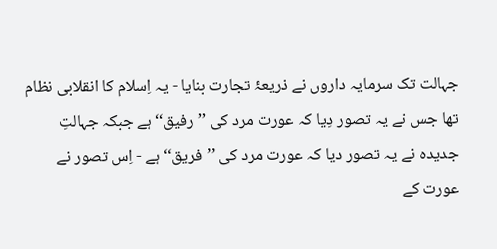جہالت تک سرمایہ داروں نے ذریعۂ تجارت بنایا - یہ اِسلام کا انقلابی نظام تھا جس نے یہ تصور دِیا کہ عورت مرد کی ’’رفیق‘‘ ہے جبکہ جہالتِ جدیدہ نے یہ تصور دیا کہ عورت مرد کی ’’فریق‘‘ ہے - اِس تصور نے عورت کے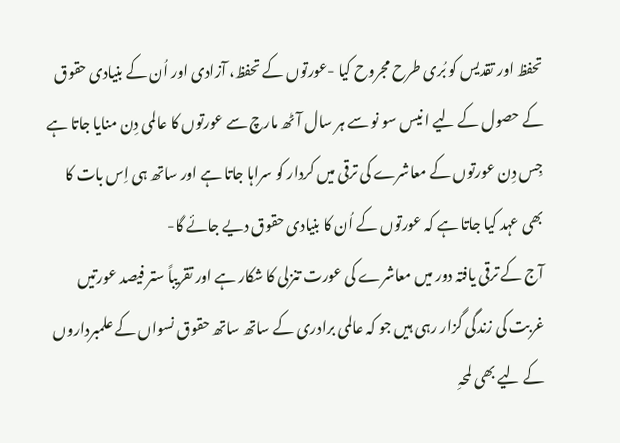تحفظ اور تقدیس کو بُری طرح مجروح کیا -عورتوں کے تحفظ، آزادی اور اُن کے بنیادی حقوق کے حصول کے لیے ا نیس سو نو سے ہر سال آٹھ مارچ سے عورتوں کا عالمی دِن منایا جاتا ہے جِس دِن عورتوں کے معاشرے کی ترقی میں کردار کو سراہا جاتا ہے اور ساتھ ہی اِس بات کا بھی عہد کیا جاتا ہے کہ عورتوں کے اُن کا بنیادی حقوق دیے جائے گا-
آج کے ترقی یافتہ دور میں معاشرے کی عورت تنزلی کا شکار ہے اور تقریباً ستر فیصد عورتیں غربت کی زندگی گزار رہی ہیں جو کہ عالمی برادری کے ساتھ ساتھ حقوق نسواں کے علمبرداروں کے لیے بھی لمحہِ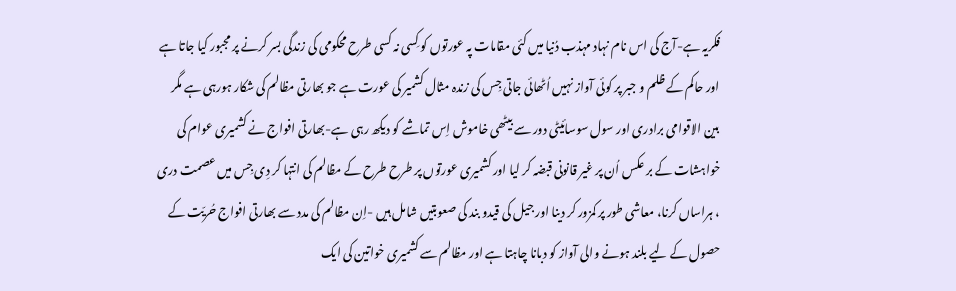فکریہ ہے-آج کی اس نام نہاد مہذب دُنیا میں کئی مقامات پہ عورتوں کو کِسی نہ کسی طرح محکومی کی زندگی بسر کرنے پر مجبور کیا جاتا ہے اور حاکم کے ظلم و جبر پر کوئی آواز نہیں اُٹھائی جاتی جِس کی زندہ مثال کشمیر کی عورت ہے جو بھارتی مظالم کی شکار ہورہی ہے مگر بین الاقوامی برادری اور سول سوسائیٹی دور سے بیٹھی خاموش اِس تماشے کو دیکھ رہی ہے-بھارتی افواج نے کشمیری عوام کی خواہشات کے بر عکس اُن پر غیر قانونی قبضہ کر لیا اور کشمیری عورتوں پر طرح طرح کے مظالم کی انتہا کر دِی جِس میں عصمت دری ، ہراساں کرنا، معاشی طور پر کمزور کر دینا اور جیل کی قیدو بند کی صعوبتیں شامل ہیں -اِن مظالم کی مدد سے بھارتی افواج حُریّت کے حصول کے لیے بلند ہونے والی آواز کو دبانا چاہتا ہے اور مظالم سے کشمیری خواتین کی ایک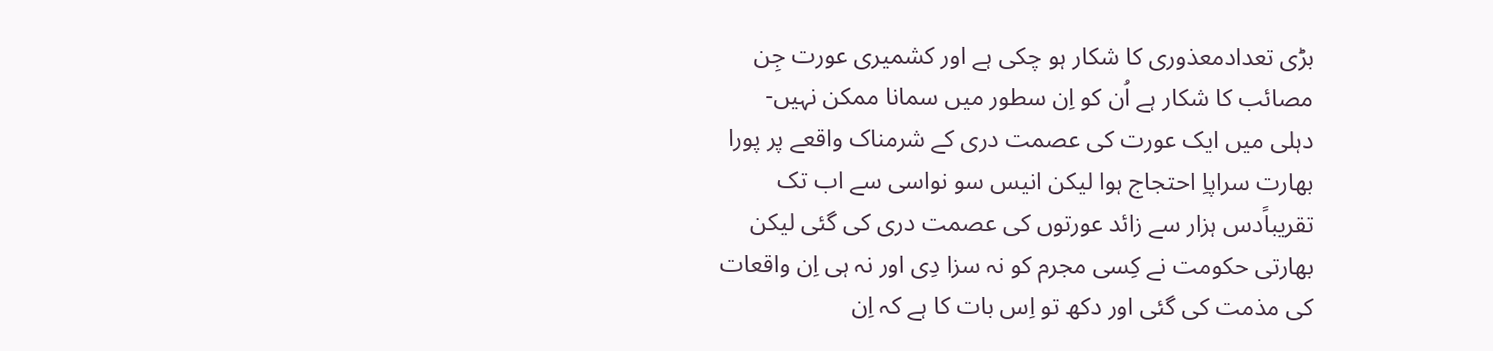بڑی تعدادمعذوری کا شکار ہو چکی ہے اور کشمیری عورت جِن مصائب کا شکار ہے اُن کو اِن سطور میں سمانا ممکن نہیں-
دہلی میں ایک عورت کی عصمت دری کے شرمناک واقعے پر پورا بھارت سراپاِ احتجاج ہوا لیکن انیس سو نواسی سے اب تک تقریباًدس ہزار سے زائد عورتوں کی عصمت دری کی گئی لیکن بھارتی حکومت نے کِسی مجرم کو نہ سزا دِی اور نہ ہی اِن واقعات کی مذمت کی گئی اور دکھ تو اِس بات کا ہے کہ اِن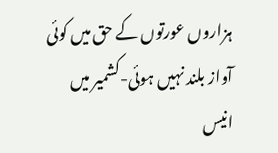ہزاروں عورتوں کے حق میں کوئی آواز بلند نہیں ہوئی-کشمیر میں انیس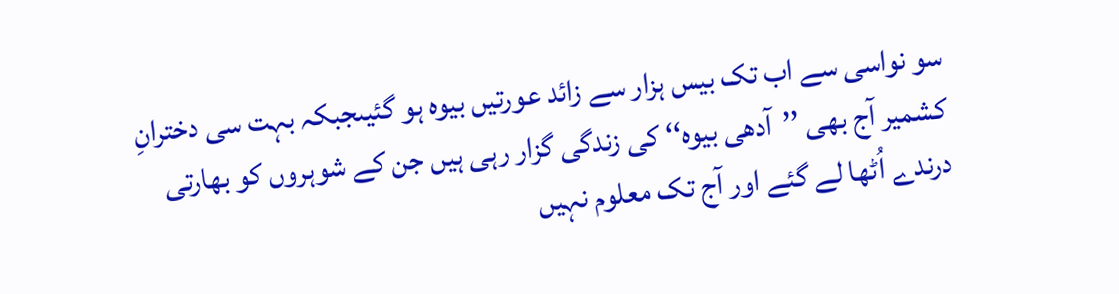سو نواسی سے اب تک بیس ہزار سے زائد عورتیں بیوہ ہو گئیںجبکہ بہت سی دخترانِ کشمیر آج بھی ’’آدھی بیوہ‘‘ کی زندگی گزار رہی ہیں جن کے شوہروں کو بھارتی درندے اُٹھا لے گئے اور آج تک معلوم نہیں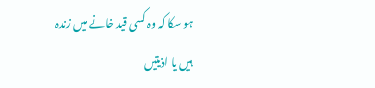ہو سکا کہ وہ کسی قید خانے میں زندہ ہیں یا اذیتیں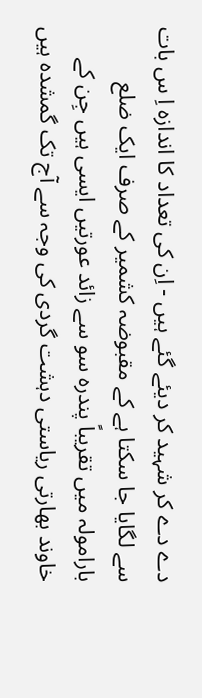دے دے کر شہید کر دیئے گئے ہیں - اِن کی تعداد کا اندازہ اِ س بات سے لگایا جا سکتا ہے کے مقبوضہ کشمیر کے صرف ایک ضلع بارامولہ میں تقریباً پندرہ سو سے زائد عورتیں ایسی ہیں جِن کے خاوند بھارتی ریاستی دہشت گردی کی وجہ سے آج تک گمشدہ ہیں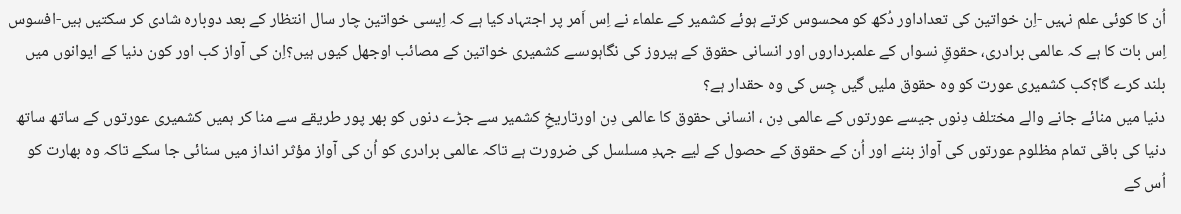اُن کا کوئی علم نہیں -اِن خواتین کی تعداداور دُکھ کو محسوس کرتے ہوئے کشمیر کے علماء نے اِس اَمر پر اجتہاد کیا ہے کہ اِیسی خواتین چار سال انتظار کے بعد دوبارہ شادی کر سکتیں ہیں-افسوس اِس بات کا ہے کہ عالمی برادری، حقوقِ نسواں کے علمبرداروں اور انسانی حقوق کے ہیروز کی نگاہوںسے کشمیری خواتین کے مصائب اوجھل کیوں ہیں؟اِن کی آواز کب اور کون دنیا کے ایوانوں میں بلند کرے گا؟کب کشمیری عورت کو وہ حقوق ملیں گیں جِس کی وہ حقدار ہے؟
دنیا میں منائے جانے والے مختلف دِنوں جیسے عورتوں کے عالمی دِن ، انسانی حقوق کا عالمی دِن اورتاریخِ کشمیر سے جڑے دنوں کو بھر پور طریقے سے منا کر ہمیں کشمیری عورتوں کے ساتھ ساتھ دنیا کی باقی تمام مظلوم عورتوں کی آواز بننے اور اُن کے حقوق کے حصول کے لیے جہدِ مسلسل کی ضرورت ہے تاکہ عالمی برادری کو اُن کی آواز مؤثر انداز میں سنائی جا سکے تاکہ وہ بھارت کو اُس کے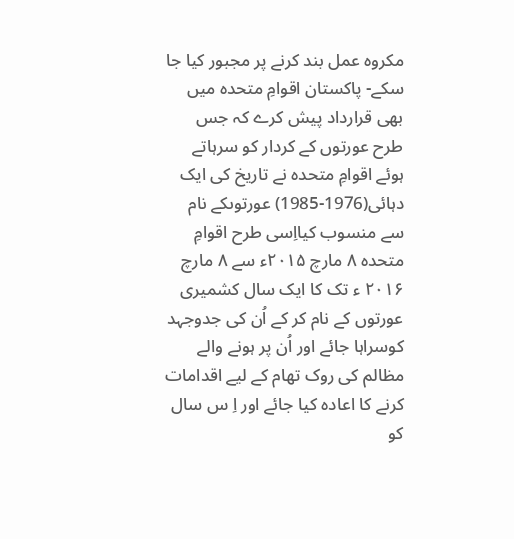مکروہ عمل بند کرنے پر مجبور کیا جا سکے- پاکستان اقوامِ متحدہ میں بھی قرارداد پیش کرے کہ جس طرح عورتوں کے کردار کو سرہاتے ہوئے اقوامِ متحدہ نے تاریخ کی ایک دہائی(1976-1985) عورتوںکے نام سے منسوب کیااِسی طرح اقوامِ متحدہ ۸ مارچ ۲۰۱۵ء سے ۸ مارچ ۲۰۱۶ ء تک کا ایک سال کشمیری عورتوں کے نام کر کے اُن کی جدوجہد کوسراہا جائے اور اُن پر ہونے والے مظالم کی روک تھام کے لیے اقدامات کرنے کا اعادہ کیا جائے اور اِ س سال کو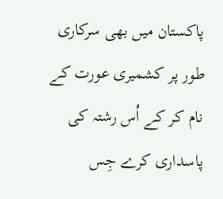پاکستان میں بھی سرکاری طور پر کشمیری عورت کے نام کر کے اُس رشتہ کی پاسداری کرے جِس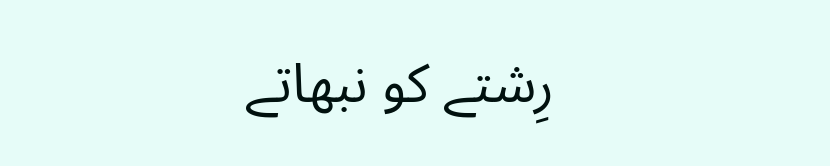رِشتے کو نبھاتے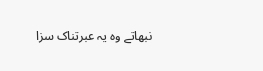نبھاتے وہ یہ عبرتناک سزا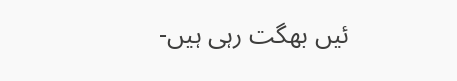ئیں بھگت رہی ہیں-